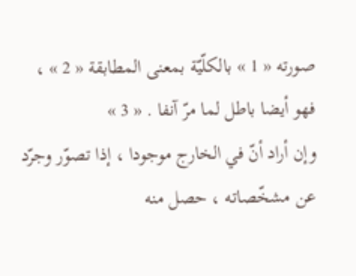صورته « 1 » بالكلّيّة بمعنى المطابقة « 2 » ، فهو أيضا باطل لما مرّ آنفا . « 3 »
وإن أراد أنّ في الخارج موجودا ، إذا تصوّر وجرّد عن مشخّصاته ، حصل منه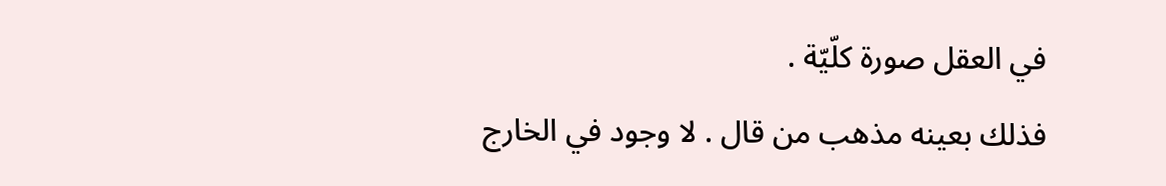في العقل صورة كلّيّة .
فذلك بعينه مذهب من قال . لا وجود في الخارج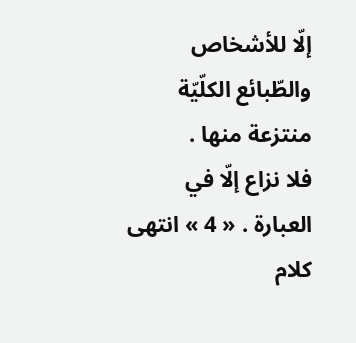إلّا للأشخاص والطّبائع الكلّيّة منتزعة منها .
فلا نزاع إلّا في العبارة . « 4 » انتهى كلام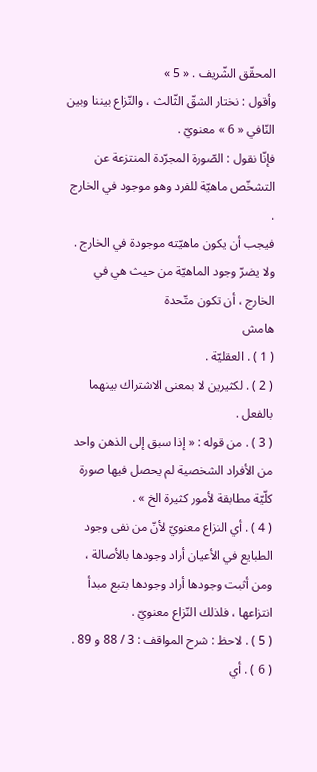المحقّق الشّريف . « 5 »
وأقول : نختار الشقّ الثّالث ، والنّزاع بيننا وبين النّافي « 6 » معنويّ .
فإنّا نقول : الصّورة المجرّدة المنتزعة عن التشخّص ماهيّة للفرد وهو موجود في الخارج .
فيجب أن يكون ماهيّته موجودة في الخارج .
ولا يضرّ وجود الماهيّة من حيث هي في الخارج ، أن تكون متّحدة
هامش
( 1 ) . العقليّة .
( 2 ) . لكثيرين لا بمعنى الاشتراك بينهما بالفعل .
( 3 ) . من قوله : « إذا سبق إلى الذهن واحد من الأفراد الشخصية لم يحصل فيها صورة كلّيّة مطابقة لأمور كثيرة الخ » .
( 4 ) . أي النزاع معنويّ لأنّ من نفى وجود الطبايع في الأعيان أراد وجودها بالأصالة ، ومن أثبت وجودها أراد وجودها بتبع مبدأ انتزاعها ، فلذلك النّزاع معنويّ .
( 5 ) . لاحظ : شرح المواقف : 3 / 88 و 89 .
( 6 ) . أي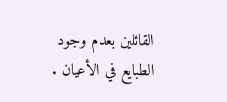القائلين بعدم وجود الطبايع في الأعيان .